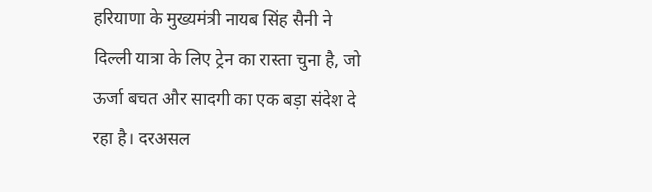हरियाणा के मुख्यमंत्री नायब सिंह सैनी ने दिल्ली यात्रा के लिए ट्रेन का रास्ता चुना है, जो ऊर्जा बचत और सादगी का एक बड़ा संदेश दे रहा है। दरअसल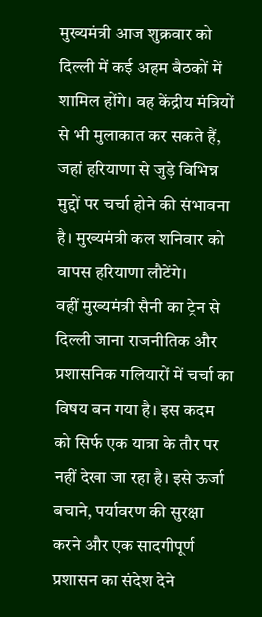मुख्यमंत्री आज शुक्रवार को दिल्ली में कई अहम बैठकों में शामिल होंगे। वह केंद्रीय मंत्रियों से भी मुलाकात कर सकते हैं, जहां हरियाणा से जुड़े विभिन्न मुद्दों पर चर्चा होने की संभावना है। मुख्यमंत्री कल शनिवार को वापस हरियाणा लौटेंगे।
वहीं मुख्यमंत्री सैनी का ट्रेन से दिल्ली जाना राजनीतिक और प्रशासनिक गलियारों में चर्चा का विषय बन गया है। इस कदम को सिर्फ एक यात्रा के तौर पर नहीं देखा जा रहा है। इसे ऊर्जा बचाने, पर्यावरण की सुरक्षा करने और एक सादगीपूर्ण प्रशासन का संदेश देने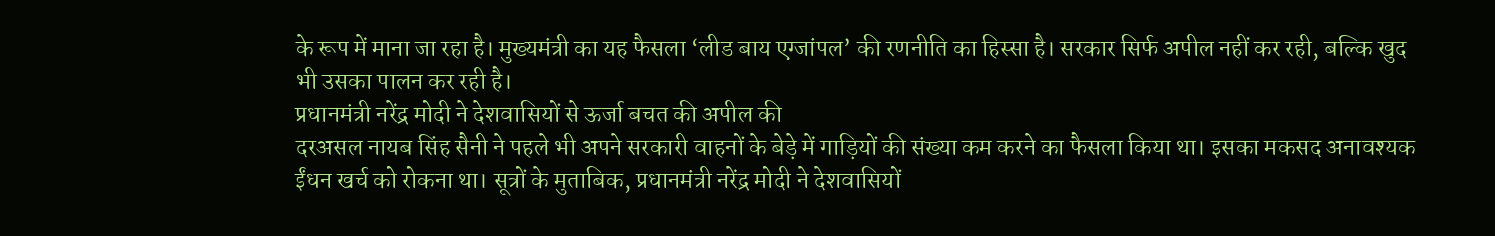के रूप में माना जा रहा है। मुख्यमंत्री का यह फैसला ‘लीड बाय एग्जांपल’ की रणनीति का हिस्सा है। सरकार सिर्फ अपील नहीं कर रही, बल्कि खुद भी उसका पालन कर रही है।
प्रधानमंत्री नरेंद्र मोदी ने देशवासियों से ऊर्जा बचत की अपील की
दरअसल नायब सिंह सैनी ने पहले भी अपने सरकारी वाहनों के बेड़े में गाड़ियों की संख्या कम करने का फैसला किया था। इसका मकसद अनावश्यक ईंधन खर्च को रोकना था। सूत्रों के मुताबिक, प्रधानमंत्री नरेंद्र मोदी ने देशवासियों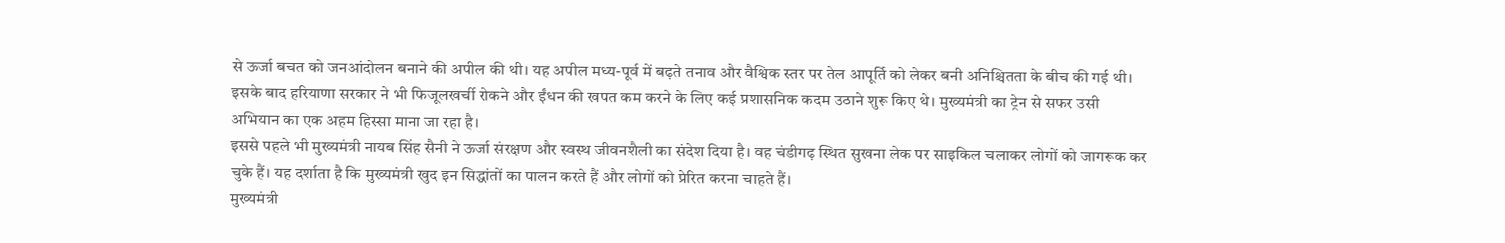से ऊर्जा बचत को जनआंदोलन बनाने की अपील की थी। यह अपील मध्य-पूर्व में बढ़ते तनाव और वैश्विक स्तर पर तेल आपूर्ति को लेकर बनी अनिश्चितता के बीच की गई थी। इसके बाद हरियाणा सरकार ने भी फिजूलखर्ची रोकने और ईंधन की खपत कम करने के लिए कई प्रशासनिक कदम उठाने शुरू किए थे। मुख्यमंत्री का ट्रेन से सफर उसी अभियान का एक अहम हिस्सा माना जा रहा है।
इससे पहले भी मुख्यमंत्री नायब सिंह सैनी ने ऊर्जा संरक्षण और स्वस्थ जीवनशैली का संदेश दिया है। वह चंडीगढ़ स्थित सुखना लेक पर साइकिल चलाकर लोगों को जागरूक कर चुके हैं। यह दर्शाता है कि मुख्यमंत्री खुद इन सिद्धांतों का पालन करते हैं और लोगों को प्रेरित करना चाहते हैं।
मुख्यमंत्री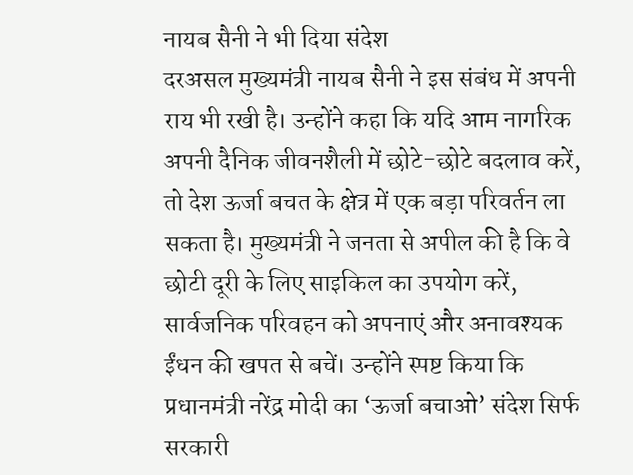नायब सैनी ने भी दिया संदेश
दरअसल मुख्यमंत्री नायब सैनी ने इस संबंध में अपनी राय भी रखी है। उन्होंने कहा कि यदि आम नागरिक अपनी दैनिक जीवनशैली में छोटे-छोटे बदलाव करें, तो देश ऊर्जा बचत के क्षेत्र में एक बड़ा परिवर्तन ला सकता है। मुख्यमंत्री ने जनता से अपील की है कि वे छोटी दूरी के लिए साइकिल का उपयोग करें, सार्वजनिक परिवहन को अपनाएं और अनावश्यक ईंधन की खपत से बचें। उन्होंने स्पष्ट किया कि प्रधानमंत्री नरेंद्र मोदी का ‘ऊर्जा बचाओ’ संदेश सिर्फ सरकारी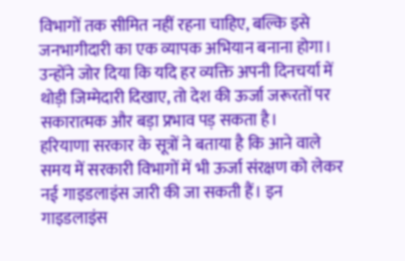विभागों तक सीमित नहीं रहना चाहिए, बल्कि इसे जनभागीदारी का एक व्यापक अभियान बनाना होगा। उन्होंने जोर दिया कि यदि हर व्यक्ति अपनी दिनचर्या में थोड़ी जिम्मेदारी दिखाए, तो देश की ऊर्जा जरूरतों पर सकारात्मक और बड़ा प्रभाव पड़ सकता है।
हरियाणा सरकार के सूत्रों ने बताया है कि आने वाले समय में सरकारी विभागों में भी ऊर्जा संरक्षण को लेकर नई गाइडलाइंस जारी की जा सकती हैं। इन गाइडलाइंस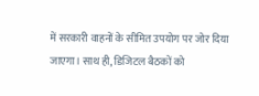में सरकारी वाहनों के सीमित उपयोग पर जोर दिया जाएगा। साथ ही, डिजिटल बैठकों को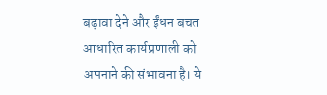बढ़ावा देने और ईंधन बचत आधारित कार्यप्रणाली को अपनाने की संभावना है। ये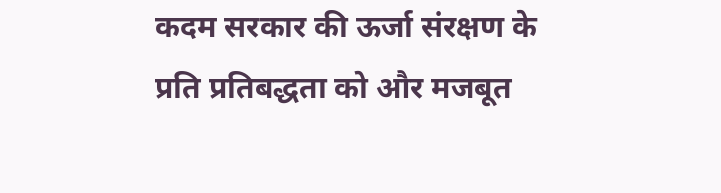कदम सरकार की ऊर्जा संरक्षण के प्रति प्रतिबद्धता को और मजबूत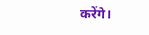करेंगे।